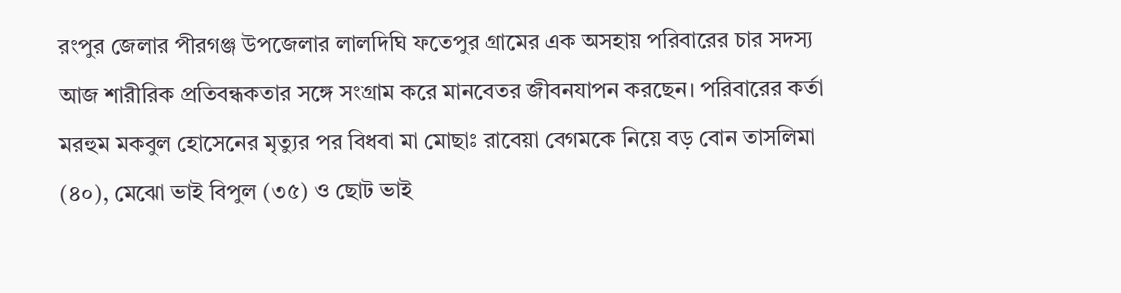রংপুর জেলার পীরগঞ্জ উপজেলার লালদিঘি ফতেপুর গ্রামের এক অসহায় পরিবারের চার সদস্য আজ শারীরিক প্রতিবন্ধকতার সঙ্গে সংগ্রাম করে মানবেতর জীবনযাপন করছেন। পরিবারের কর্তা মরহুম মকবুল হোসেনের মৃত্যুর পর বিধবা মা মোছাঃ রাবেয়া বেগমকে নিয়ে বড় বোন তাসলিমা (৪০), মেঝো ভাই বিপুল (৩৫) ও ছোট ভাই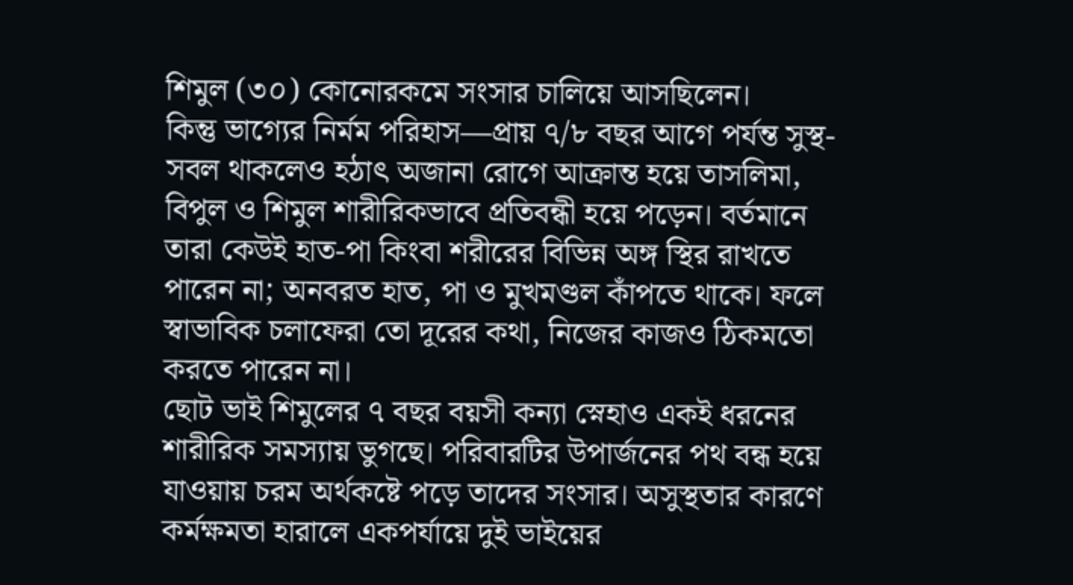শিমুল (৩০) কোনোরকমে সংসার চালিয়ে আসছিলেন।
কিন্তু ভাগ্যের নির্মম পরিহাস—প্রায় ৭/৮ বছর আগে পর্যন্ত সুস্থ-সবল থাকলেও হঠাৎ অজানা রোগে আক্রান্ত হয়ে তাসলিমা, বিপুল ও শিমুল শারীরিকভাবে প্রতিবন্ধী হয়ে পড়েন। বর্তমানে তারা কেউই হাত-পা কিংবা শরীরের বিভিন্ন অঙ্গ স্থির রাখতে পারেন না; অনবরত হাত, পা ও মুখমণ্ডল কাঁপতে থাকে। ফলে স্বাভাবিক চলাফেরা তো দূরের কথা, নিজের কাজও ঠিকমতো করতে পারেন না।
ছোট ভাই শিমুলের ৭ বছর বয়সী কন্যা স্নেহাও একই ধরনের শারীরিক সমস্যায় ভুগছে। পরিবারটির উপার্জনের পথ বন্ধ হয়ে যাওয়ায় চরম অর্থকষ্টে পড়ে তাদের সংসার। অসুস্থতার কারণে কর্মক্ষমতা হারালে একপর্যায়ে দুই ভাইয়ের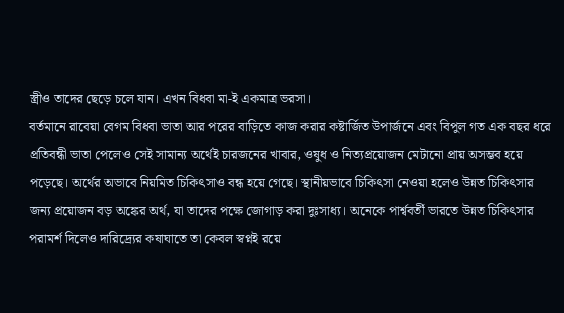স্ত্রীও তাদের ছেড়ে চলে যান। এখন বিধবা মা-ই একমাত্র ভরসা।
বর্তমানে রাবেয়া বেগম বিধবা ভাতা আর পরের বাড়িতে কাজ করার কষ্টার্জিত উপার্জনে এবং বিপুল গত এক বছর ধরে প্রতিবন্ধী ভাতা পেলেও সেই সামান্য অর্থেই চারজনের খাবার, ওষুধ ও নিত্যপ্রয়োজন মেটানো প্রায় অসম্ভব হয়ে পড়েছে। অর্থের অভাবে নিয়মিত চিকিৎসাও বন্ধ হয়ে গেছে। স্থানীয়ভাবে চিকিৎসা নেওয়া হলেও উন্নত চিকিৎসার জন্য প্রয়োজন বড় অঙ্কের অর্থ, যা তাদের পক্ষে জোগাড় করা দুঃসাধ্য। অনেকে পার্শ্ববর্তী ভারতে উন্নত চিকিৎসার পরামর্শ দিলেও দারিদ্র্যের কষাঘাতে তা কেবল স্বপ্নই রয়ে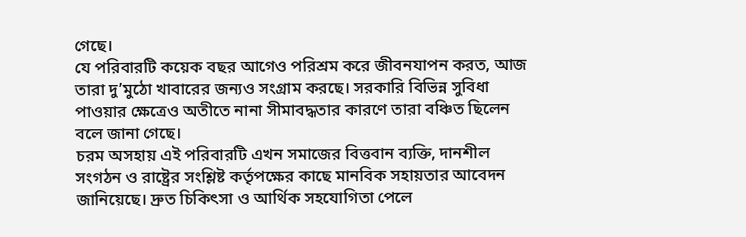গেছে।
যে পরিবারটি কয়েক বছর আগেও পরিশ্রম করে জীবনযাপন করত, আজ তারা দু’মুঠো খাবারের জন্যও সংগ্রাম করছে। সরকারি বিভিন্ন সুবিধা পাওয়ার ক্ষেত্রেও অতীতে নানা সীমাবদ্ধতার কারণে তারা বঞ্চিত ছিলেন বলে জানা গেছে।
চরম অসহায় এই পরিবারটি এখন সমাজের বিত্তবান ব্যক্তি, দানশীল সংগঠন ও রাষ্ট্রের সংশ্লিষ্ট কর্তৃপক্ষের কাছে মানবিক সহায়তার আবেদন জানিয়েছে। দ্রুত চিকিৎসা ও আর্থিক সহযোগিতা পেলে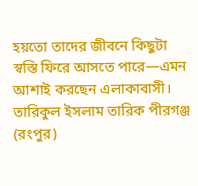হয়তো তাদের জীবনে কিছুটা স্বস্তি ফিরে আসতে পারে—এমন আশাই করছেন এলাকাবাসী।
তারিকুল ইসলাম তারিক পীরগঞ্জ (রংপুর)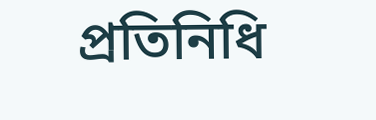প্রতিনিধি